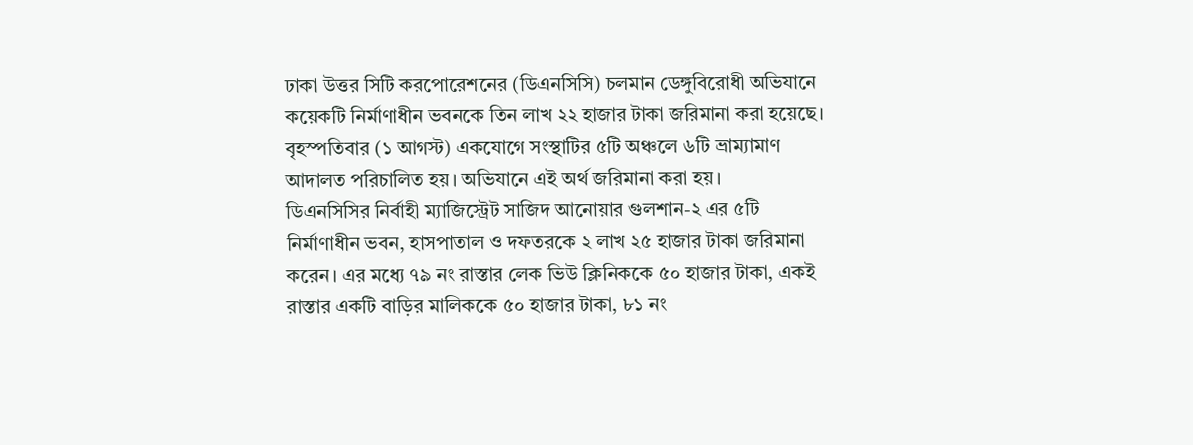ঢাকা উত্তর সিটি করপোরেশনের (ডিএনসিসি) চলমান ডেঙ্গুবিরোধী অভিযানে কয়েকটি নির্মাণাধীন ভবনকে তিন লাখ ২২ হাজার টাকা জরিমানা করা হয়েছে। বৃহস্পতিবার (১ আগস্ট) একযোগে সংস্থাটির ৫টি অঞ্চলে ৬টি ভ্রাম্যামাণ আদালত পরিচালিত হয়। অভিযানে এই অর্থ জরিমানা করা হয়।
ডিএনসিসির নির্বাহী ম্যাজিস্ট্রেট সাজিদ আনোয়ার গুলশান-২ এর ৫টি নির্মাণাধীন ভবন, হাসপাতাল ও দফতরকে ২ লাখ ২৫ হাজার টাকা জরিমানা করেন। এর মধ্যে ৭৯ নং রাস্তার লেক ভিউ ক্লিনিককে ৫০ হাজার টাকা, একই রাস্তার একটি বাড়ির মালিককে ৫০ হাজার টাকা, ৮১ নং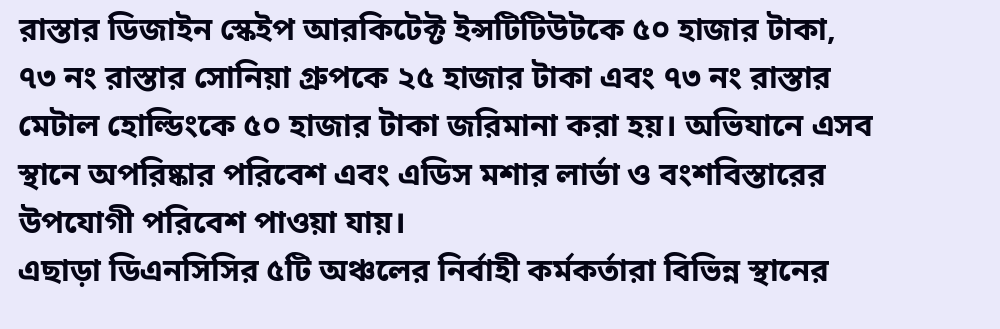রাস্তার ডিজাইন স্কেইপ আরকিটেক্ট ইন্সটিটিউটকে ৫০ হাজার টাকা, ৭৩ নং রাস্তার সোনিয়া গ্রুপকে ২৫ হাজার টাকা এবং ৭৩ নং রাস্তার মেটাল হোল্ডিংকে ৫০ হাজার টাকা জরিমানা করা হয়। অভিযানে এসব স্থানে অপরিষ্কার পরিবেশ এবং এডিস মশার লার্ভা ও বংশবিস্তারের উপযোগী পরিবেশ পাওয়া যায়।
এছাড়া ডিএনসিসির ৫টি অঞ্চলের নির্বাহী কর্মকর্তারা বিভিন্ন স্থানের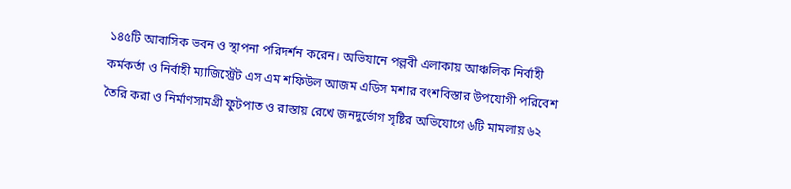১৪৫টি আবাসিক ভবন ও স্থাপনা পরিদর্শন করেন। অভিযানে পল্লবী এলাকায় আঞ্চলিক নির্বাহী কর্মকর্তা ও নির্বাহী ম্যাজিস্ট্রেট এস এম শফিউল আজম এডিস মশার বংশবিস্তার উপযোগী পরিবেশ তৈরি করা ও নির্মাণসামগ্রী ফুটপাত ও রাস্তায় রেখে জনদুর্ভোগ সৃষ্টির অভিযোগে ৬টি মামলায় ৬২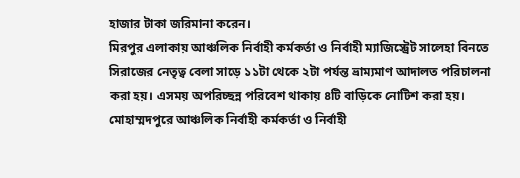হাজার টাকা জরিমানা করেন।
মিরপুর এলাকায় আঞ্চলিক নির্বাহী কর্মকর্তা ও নির্বাহী ম্যাজিস্ট্রেট সালেহা বিনতে সিরাজের নেতৃত্ব বেলা সাড়ে ১১টা থেকে ২টা পর্যন্ত ভ্রাম্যমাণ আদালত পরিচালনা করা হয়। এসময় অপরিচ্ছন্ন পরিবেশ থাকায় ৪টি বাড়িকে নোটিশ করা হয়।
মোহাম্মদপুরে আঞ্চলিক নির্বাহী কর্মকর্তা ও নির্বাহী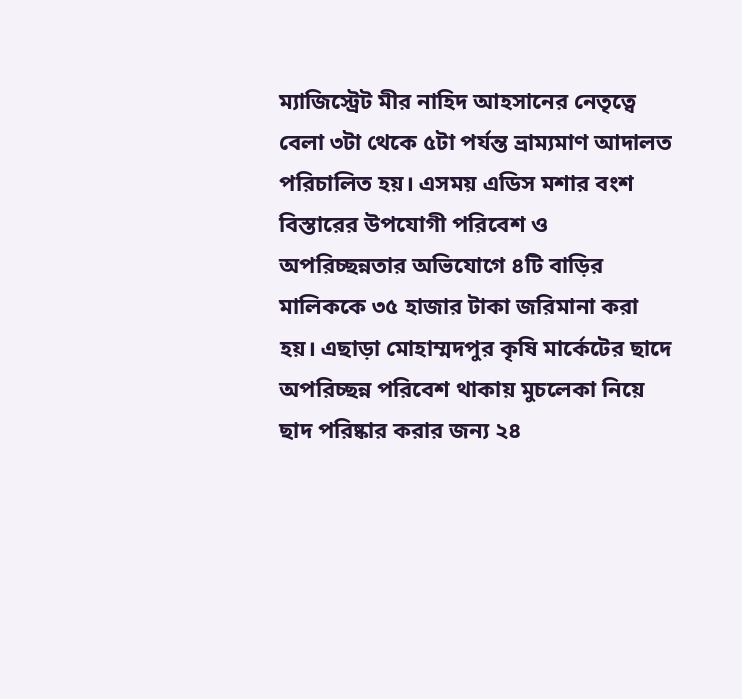ম্যাজিস্ট্রেট মীর নাহিদ আহসানের নেতৃত্বে বেলা ৩টা থেকে ৫টা পর্যন্ত ভ্রাম্যমাণ আদালত পরিচালিত হয়। এসময় এডিস মশার বংশ বিস্তারের উপযোগী পরিবেশ ও অপরিচ্ছন্নতার অভিযোগে ৪টি বাড়ির মালিককে ৩৫ হাজার টাকা জরিমানা করা হয়। এছাড়া মোহাম্মদপুর কৃষি মার্কেটের ছাদে অপরিচ্ছন্ন পরিবেশ থাকায় মুচলেকা নিয়ে ছাদ পরিষ্কার করার জন্য ২৪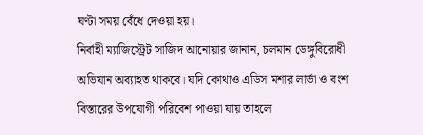ঘণ্টা সময় বেঁধে দেওয়া হয়।
নির্বাহী ম্যাজিস্ট্রেট সাজিদ আনোয়ার জানান, চলমান ডেঙ্গুবিরোধী অভিযান অব্যাহত থাকবে। যদি কোথাও এডিস মশার লার্ভা ও বংশ বিস্তারের উপযোগী পরিবেশ পাওয়া যায় তাহলে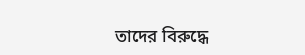তাদের বিরুদ্ধে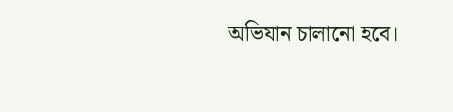অভিযান চালানো হবে।